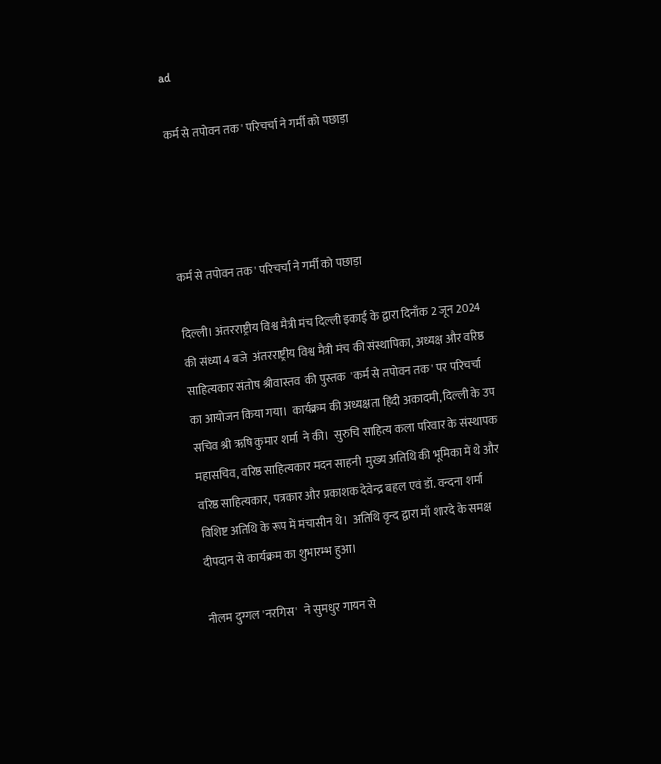ad

कर्म से तपोवन तक' परिचर्चा ने गर्मी को पछाड़ा




कर्म से तपोवन तक' परिचर्चा ने गर्मी को पछाड़ा

दिल्ली। अंतरराष्ट्रीय विश्व मैत्री मंच दिल्ली इकाई के द्वारा दिनाँक 2 जून 2024 की संध्या 4 बजे  अंतरराष्ट्रीय विश्व मैत्री मंच की संस्थापिका, अध्यक्ष और वरिष्ठ साहित्यकार संतोष श्रीवास्तव  की पुस्तक  'कर्म से तपोवन तक' पर परिचर्चा का आयोजन किया गया।  कार्यक्रम की अध्यक्षता हिंदी अकादमी, दिल्ली के उप सचिव श्री ऋषि कुमार शर्मा  ने की।  सुरुचि साहित्य कला परिवार के संस्थापक महासचिव, वरिष्ठ साहित्यकार मदन साहनी  मुख्य अतिथि की भूमिका में थे और वरिष्ठ साहित्यकार, पत्रकार और प्रकाशक देवेन्द्र बहल एवं डॉ. वन्दना शर्मा  विशिष्ट अतिथि के रूप में मंचासीन थे।  अतिथि वृन्द द्वारा माँ शारदे के समक्ष दीपदान से कार्यक्रम का शुभारम्भ हुआ।

नीलम दुग्गल 'नरगिस'   ने सुमधुर गायन से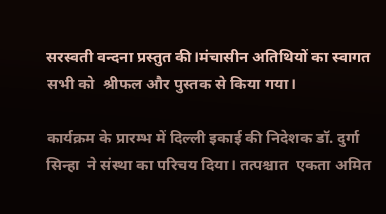सरस्वती वन्दना प्रस्तुत की।मंचासीन अतिथियों का स्वागत  सभी को  श्रीफल और पुस्तक से किया गया।

कार्यक्रम के प्रारम्भ में दिल्ली इकाई की निदेशक डॉ. दुर्गा सिन्हा  ने संस्था का परिचय दिया। तत्पश्चात  एकता अमित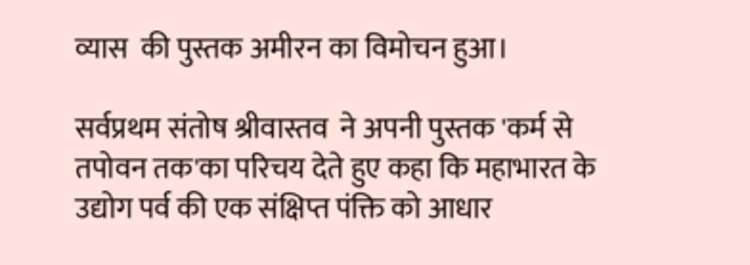व्यास  की पुस्तक अमीरन का विमोचन हुआ।

सर्वप्रथम संतोष श्रीवास्तव  ने अपनी पुस्तक 'कर्म से तपोवन तक'का परिचय देते हुए कहा कि महाभारत के उद्योग पर्व की एक संक्षिप्त पंक्ति को आधार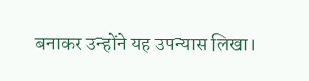बनाकर उन्होंने यह उपन्यास लिखा।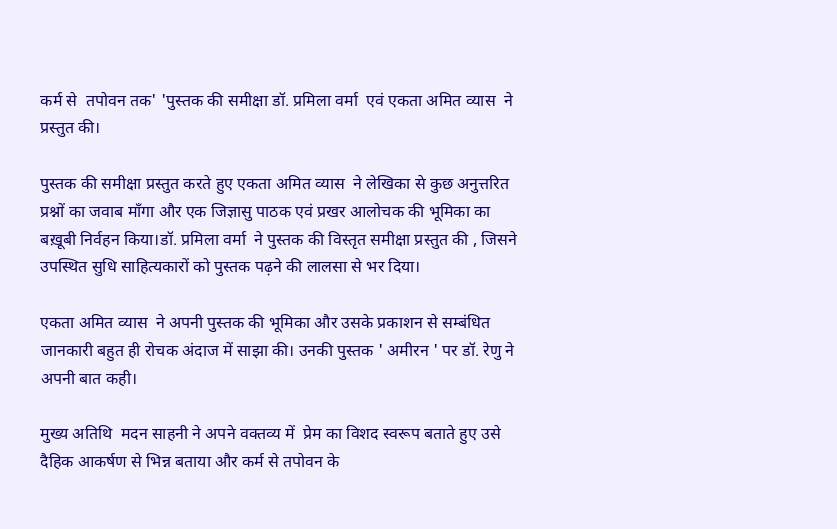कर्म से  तपोवन तक' 'पुस्तक की समीक्षा डॉ. प्रमिला वर्मा  एवं एकता अमित व्यास  ने प्रस्तुत की।

पुस्तक की समीक्षा प्रस्तुत करते हुए एकता अमित व्यास  ने लेखिका से कुछ अनुत्तरित प्रश्नों का जवाब माँगा और एक जिज्ञासु पाठक एवं प्रखर आलोचक की भूमिका का बख़ूबी निर्वहन किया।डॉ. प्रमिला वर्मा  ने पुस्तक की विस्तृत समीक्षा प्रस्तुत की , जिसने उपस्थित सुधि साहित्यकारों को पुस्तक पढ़ने की लालसा से भर दिया।

एकता अमित व्यास  ने अपनी पुस्तक की भूमिका और उसके प्रकाशन से सम्बंधित जानकारी बहुत ही रोचक अंदाज में साझा की। उनकी पुस्तक ' अमीरन ' पर डॉ. रेणु ने अपनी बात कही।

मुख्य अतिथि  मदन साहनी ने अपने वक्तव्य में  प्रेम का विशद स्वरूप बताते हुए उसे दैहिक आकर्षण से भिन्न बताया और कर्म से तपोवन के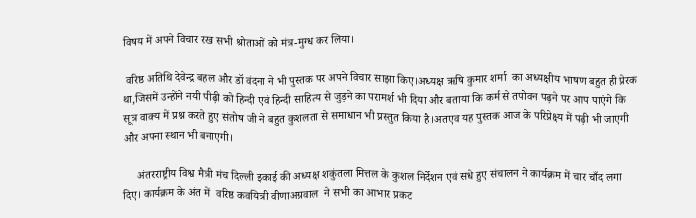विषय में अपने विचार रख सभी श्रोताओं को मंत्र-मुग्ध कर लिया।

 वरिष्ठ अतिथि देवेन्द्र बहल और डॉ वंदना ने भी पुस्तक पर अपने विचार साझा किए।अध्यक्ष ऋषि कुमार शर्मा  का अध्यक्षीय भाषण बहुत ही प्रेरक था,जिसमें उन्होंने नयी पीढ़ी को हिन्दी एवं हिन्दी साहित्य से जुड़ने का परामर्श भी दिया और बताया कि कर्म से तपोवन पढ़ने पर आप पाएंगे कि सूत्र वाक्य में प्रश्न करते हुए संतोष जी ने बहुत कुशलता से समाधान भी प्रस्तुत किया है।अतएव यह पुस्तक आज के परिप्रेक्ष्य में पढ़ी भी जाएगी और अपना स्थान भी बनाएगी।

     अंतरराष्ट्रीय विश्व मैत्री मंच दिल्ली इकाई की अध्यक्ष शकुंतला मित्तल के कुशल निर्देशन एवं सधे हुए संचालन ने कार्यक्रम में चार चाँद लगा दिए। कार्यक्रम के अंत में  वरिष्ठ कवयित्री वीणाअग्रवाल  ने सभी का आभार प्रकट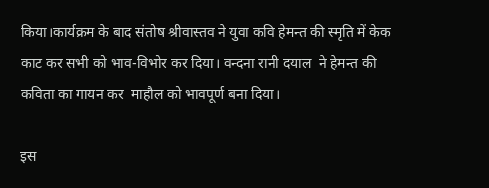किया।कार्यक्रम के बाद संतोष श्रीवास्तव ने युवा कवि हेमन्त की स्मृति में केक काट कर सभी को भाव-विभोर कर दिया। वन्दना रानी दयाल  ने हेमन्त की कविता का गायन कर  माहौल को भावपूर्ण बना दिया।

इस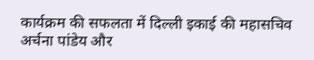कार्यक्रम की सफलता में दिल्ली इकाई की महासचिव अर्चना पांडेय और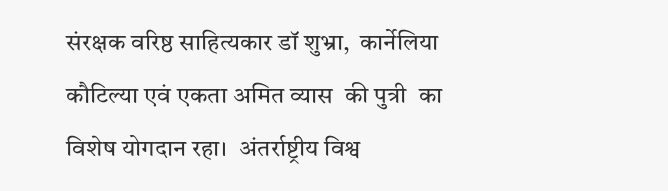संरक्षक वरिष्ठ साहित्यकार डॉ शुभ्रा,  कार्नेलिया कौटिल्या एवं एकता अमित व्यास  की पुत्री  का विशेष योगदान रहा।  अंतर्राष्ट्रीय विश्व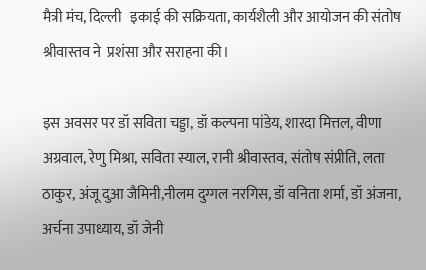मैत्री मंच, दिल्ली   इकाई की सक्रियता, कार्यशैली और आयोजन की संतोष श्रीवास्तव ने  प्रशंसा और सराहना की।

इस अवसर पर डॉ सविता चड्डा, डॉ कल्पना पांडेय, शारदा मित्तल, वीणा अग्रवाल, रेणु मिश्रा, सविता स्याल, रानी श्रीवास्तव, संतोष संप्रीति, लता ठाकुर, अंजू दुआ जैमिनी,नीलम दुग्गल नरगिस, डॉ वनिता शर्मा, डॉ अंजना, अर्चना उपाध्याय, डॉ जेनी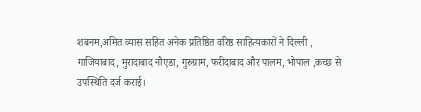शबनम,अमित व्यास सहित अनेक प्रतिष्ठित वरिष्ठ साहित्यकारों ने दिल्ली , गाजियाबाद, मुरादाबाद नौएडा, गुरुग्राम, फरीदाबाद और पालम, भोपाल ,कच्छ से उपस्थिति दर्ज कराई।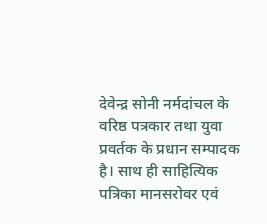देवेन्द्र सोनी नर्मदांचल के वरिष्ठ पत्रकार तथा युवा प्रवर्तक के प्रधान सम्पादक है। साथ ही साहित्यिक पत्रिका मानसरोवर एवं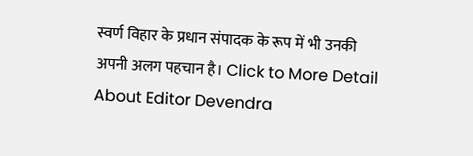स्वर्ण विहार के प्रधान संपादक के रूप में भी उनकी अपनी अलग पहचान है। Click to More Detail About Editor Devendra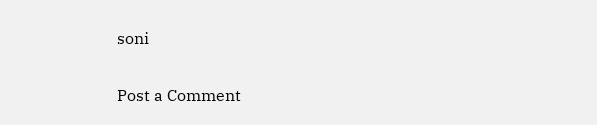soni

Post a Comment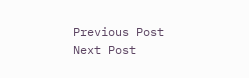Previous Post Next Post